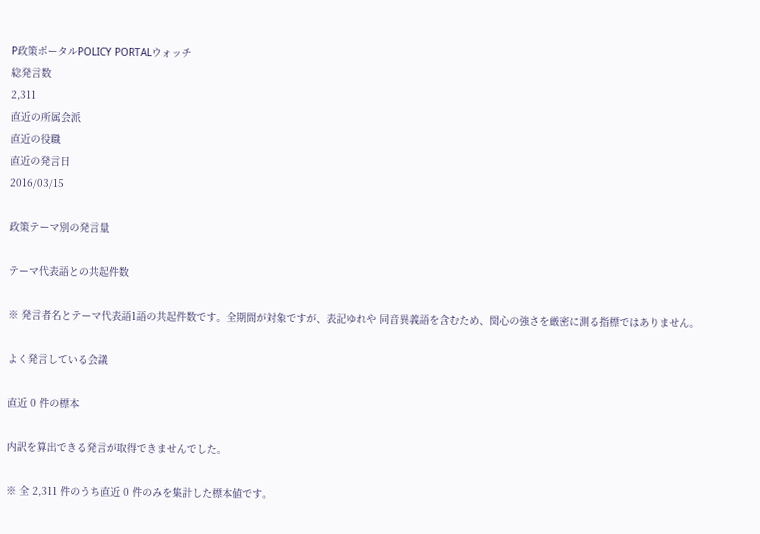P政策ポータルPOLICY PORTALウォッチ
総発言数
2,311
直近の所属会派
直近の役職
直近の発言日
2016/03/15

政策テーマ別の発言量

テーマ代表語との共起件数

※ 発言者名とテーマ代表語1語の共起件数です。全期間が対象ですが、表記ゆれや 同音異義語を含むため、関心の強さを厳密に測る指標ではありません。

よく発言している会議

直近 0 件の標本

内訳を算出できる発言が取得できませんでした。

※ 全 2,311 件のうち直近 0 件のみを集計した標本値です。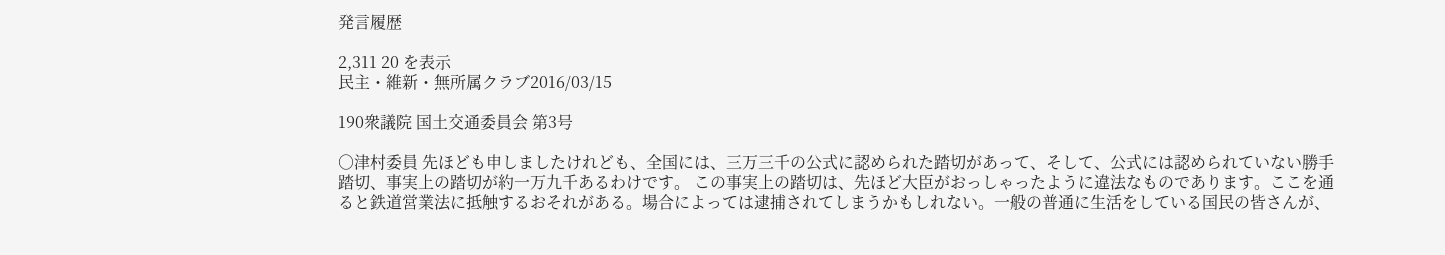発言履歴

2,311 20 を表示
民主・維新・無所属クラブ2016/03/15

190衆議院 国土交通委員会 第3号

○津村委員 先ほども申しましたけれども、全国には、三万三千の公式に認められた踏切があって、そして、公式には認められていない勝手踏切、事実上の踏切が約一万九千あるわけです。 この事実上の踏切は、先ほど大臣がおっしゃったように違法なものであります。ここを通ると鉄道営業法に抵触するおそれがある。場合によっては逮捕されてしまうかもしれない。一般の普通に生活をしている国民の皆さんが、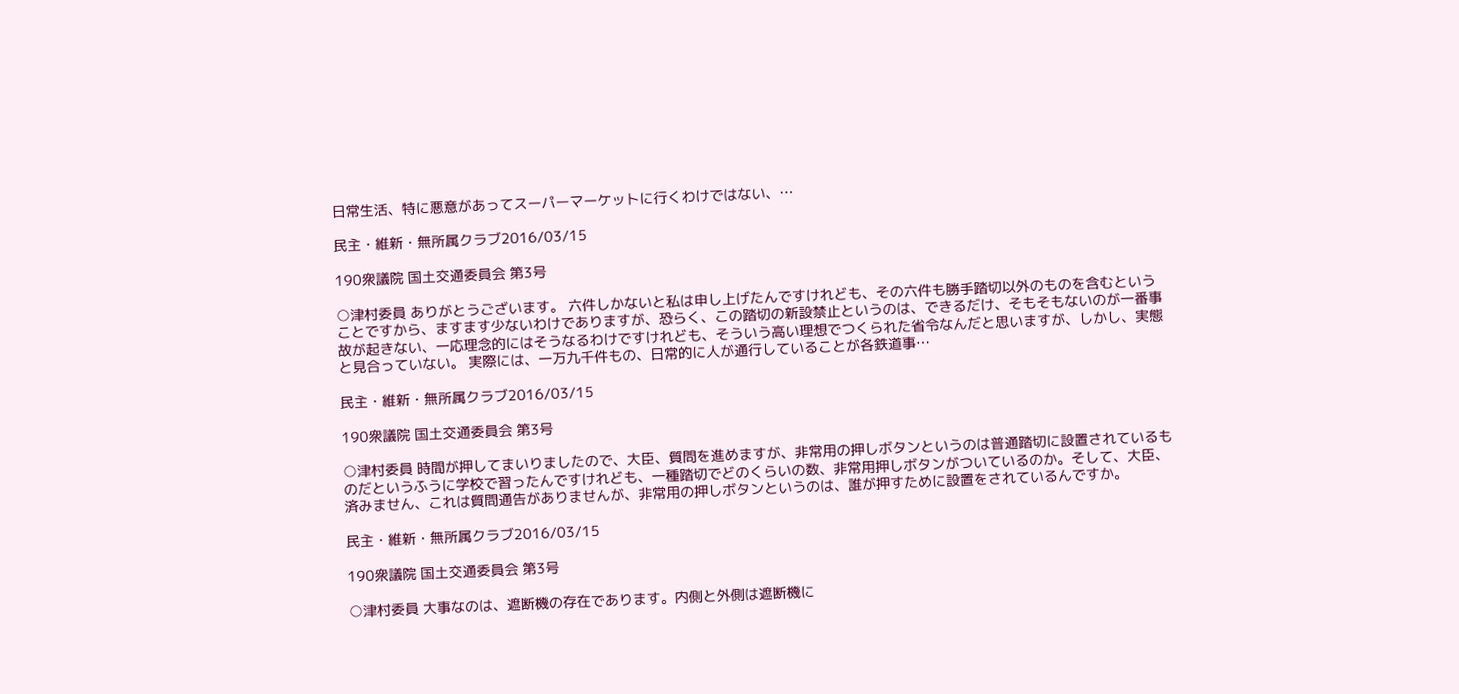日常生活、特に悪意があってスーパーマーケットに行くわけではない、…

民主・維新・無所属クラブ2016/03/15

190衆議院 国土交通委員会 第3号

○津村委員 ありがとうございます。 六件しかないと私は申し上げたんですけれども、その六件も勝手踏切以外のものを含むということですから、ますます少ないわけでありますが、恐らく、この踏切の新設禁止というのは、できるだけ、そもそもないのが一番事故が起きない、一応理念的にはそうなるわけですけれども、そういう高い理想でつくられた省令なんだと思いますが、しかし、実態と見合っていない。 実際には、一万九千件もの、日常的に人が通行していることが各鉄道事…

民主・維新・無所属クラブ2016/03/15

190衆議院 国土交通委員会 第3号

○津村委員 時間が押してまいりましたので、大臣、質問を進めますが、非常用の押しボタンというのは普通踏切に設置されているものだというふうに学校で習ったんですけれども、一種踏切でどのくらいの数、非常用押しボタンがついているのか。そして、大臣、済みません、これは質問通告がありませんが、非常用の押しボタンというのは、誰が押すために設置をされているんですか。

民主・維新・無所属クラブ2016/03/15

190衆議院 国土交通委員会 第3号

○津村委員 大事なのは、遮断機の存在であります。内側と外側は遮断機に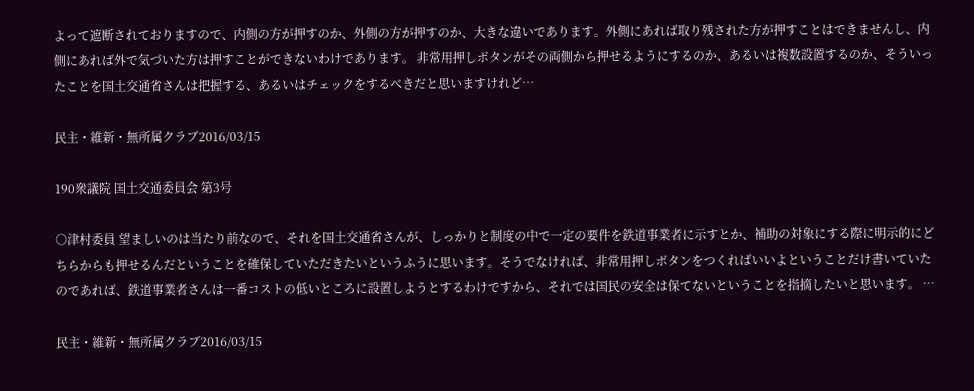よって遮断されておりますので、内側の方が押すのか、外側の方が押すのか、大きな違いであります。外側にあれば取り残された方が押すことはできませんし、内側にあれば外で気づいた方は押すことができないわけであります。 非常用押しボタンがその両側から押せるようにするのか、あるいは複数設置するのか、そういったことを国土交通省さんは把握する、あるいはチェックをするべきだと思いますけれど…

民主・維新・無所属クラブ2016/03/15

190衆議院 国土交通委員会 第3号

○津村委員 望ましいのは当たり前なので、それを国土交通省さんが、しっかりと制度の中で一定の要件を鉄道事業者に示すとか、補助の対象にする際に明示的にどちらからも押せるんだということを確保していただきたいというふうに思います。そうでなければ、非常用押しボタンをつくればいいよということだけ書いていたのであれば、鉄道事業者さんは一番コストの低いところに設置しようとするわけですから、それでは国民の安全は保てないということを指摘したいと思います。 …

民主・維新・無所属クラブ2016/03/15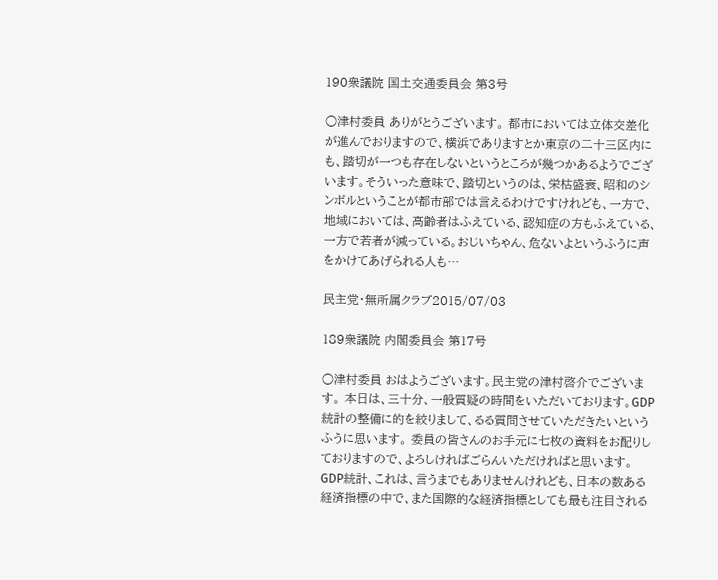190衆議院 国土交通委員会 第3号

○津村委員 ありがとうございます。 都市においては立体交差化が進んでおりますので、横浜でありますとか東京の二十三区内にも、踏切が一つも存在しないというところが幾つかあるようでございます。そういった意味で、踏切というのは、栄枯盛衰、昭和のシンボルということが都市部では言えるわけですけれども、一方で、地域においては、高齢者はふえている、認知症の方もふえている、一方で若者が減っている。おじいちゃん、危ないよというふうに声をかけてあげられる人も…

民主党・無所属クラブ2015/07/03

189衆議院 内閣委員会 第17号

○津村委員 おはようございます。民主党の津村啓介でございます。 本日は、三十分、一般質疑の時間をいただいております。GDP統計の整備に的を絞りまして、るる質問させていただきたいというふうに思います。 委員の皆さんのお手元に七枚の資料をお配りしておりますので、よろしければごらんいただければと思います。 GDP統計、これは、言うまでもありませんけれども、日本の数ある経済指標の中で、また国際的な経済指標としても最も注目される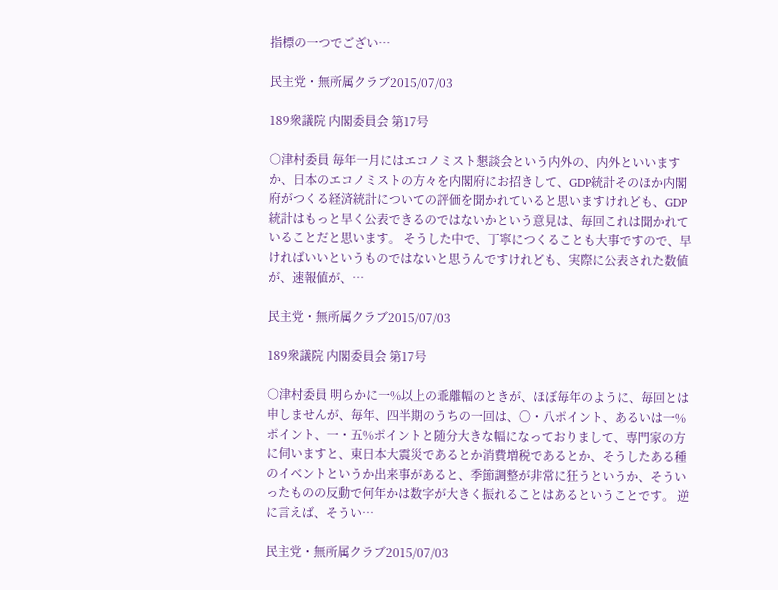指標の一つでござい…

民主党・無所属クラブ2015/07/03

189衆議院 内閣委員会 第17号

○津村委員 毎年一月にはエコノミスト懇談会という内外の、内外といいますか、日本のエコノミストの方々を内閣府にお招きして、GDP統計そのほか内閣府がつくる経済統計についての評価を聞かれていると思いますけれども、GDP統計はもっと早く公表できるのではないかという意見は、毎回これは聞かれていることだと思います。 そうした中で、丁寧につくることも大事ですので、早ければいいというものではないと思うんですけれども、実際に公表された数値が、速報値が、…

民主党・無所属クラブ2015/07/03

189衆議院 内閣委員会 第17号

○津村委員 明らかに一%以上の乖離幅のときが、ほぼ毎年のように、毎回とは申しませんが、毎年、四半期のうちの一回は、〇・八ポイント、あるいは一%ポイント、一・五%ポイントと随分大きな幅になっておりまして、専門家の方に伺いますと、東日本大震災であるとか消費増税であるとか、そうしたある種のイベントというか出来事があると、季節調整が非常に狂うというか、そういったものの反動で何年かは数字が大きく振れることはあるということです。 逆に言えば、そうい…

民主党・無所属クラブ2015/07/03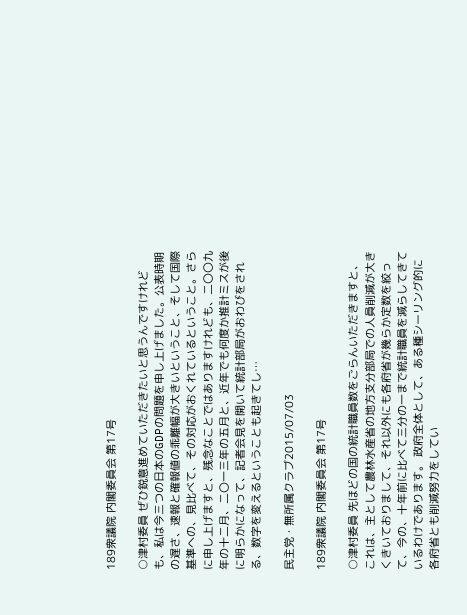189衆議院 内閣委員会 第17号

○津村委員 ぜひ鋭意進めていただきたいと思うんですけれども、私は今三つの日本のGDPの問題を申し上げました。公表時期の遅さ、速報と確報値の乖離幅が大きいということ、そして国際基準への、見比べて、その対応がおくれているということ。さらに申し上げますと、残念なことではありますけれども、二〇〇九年の十二月、二〇一三年の五月と、近年でも何度か推計ミスが後に明らかになって、記者会見を開いて統計部局がおわびをされる、数字を変えるということも起きてし…

民主党・無所属クラブ2015/07/03

189衆議院 内閣委員会 第17号

○津村委員 先ほどの国の統計職員数をごらんいただきますと、これは、主として農林水産省の地方支分部局での人員削減が大きくきいておりまして、それ以外にも各府省が幾らか定数を絞って、今の、十年前に比べて三分の一まで統計職員を減らしてきているわけであります。 政府全体として、ある種シーリング的に各府省とも削減努力をしてい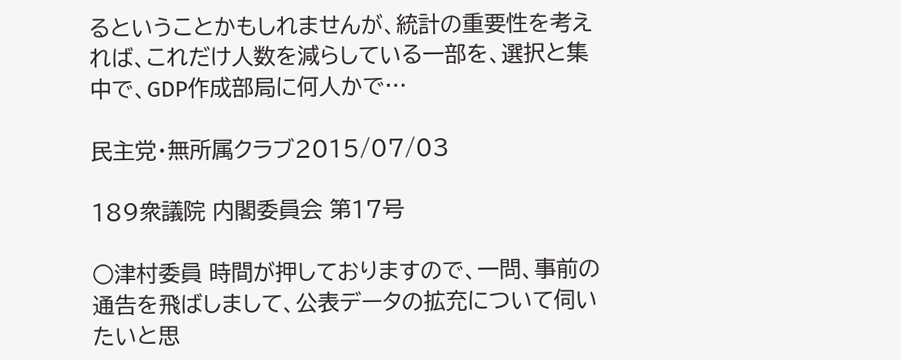るということかもしれませんが、統計の重要性を考えれば、これだけ人数を減らしている一部を、選択と集中で、GDP作成部局に何人かで…

民主党・無所属クラブ2015/07/03

189衆議院 内閣委員会 第17号

○津村委員 時間が押しておりますので、一問、事前の通告を飛ばしまして、公表データの拡充について伺いたいと思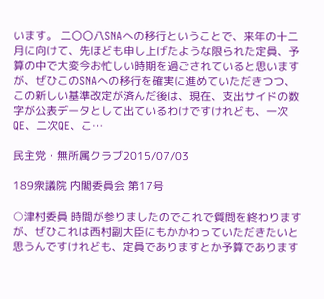います。 二〇〇八SNAへの移行ということで、来年の十二月に向けて、先ほども申し上げたような限られた定員、予算の中で大変今お忙しい時期を過ごされていると思いますが、ぜひこのSNAへの移行を確実に進めていただきつつ、この新しい基準改定が済んだ後は、現在、支出サイドの数字が公表データとして出ているわけですけれども、一次QE、二次QE、こ…

民主党・無所属クラブ2015/07/03

189衆議院 内閣委員会 第17号

○津村委員 時間が参りましたのでこれで質問を終わりますが、ぜひこれは西村副大臣にもかかわっていただきたいと思うんですけれども、定員でありますとか予算であります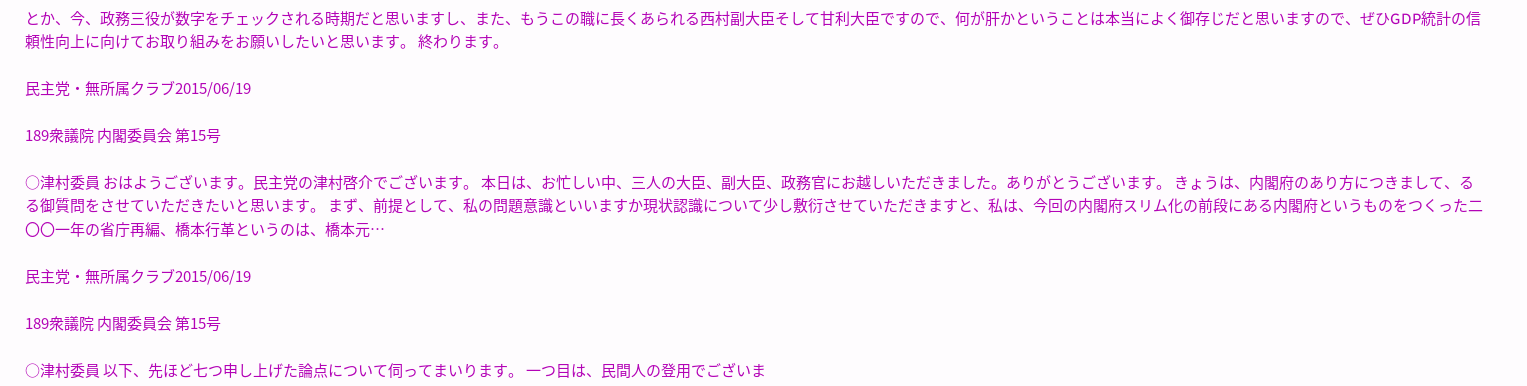とか、今、政務三役が数字をチェックされる時期だと思いますし、また、もうこの職に長くあられる西村副大臣そして甘利大臣ですので、何が肝かということは本当によく御存じだと思いますので、ぜひGDP統計の信頼性向上に向けてお取り組みをお願いしたいと思います。 終わります。

民主党・無所属クラブ2015/06/19

189衆議院 内閣委員会 第15号

○津村委員 おはようございます。民主党の津村啓介でございます。 本日は、お忙しい中、三人の大臣、副大臣、政務官にお越しいただきました。ありがとうございます。 きょうは、内閣府のあり方につきまして、るる御質問をさせていただきたいと思います。 まず、前提として、私の問題意識といいますか現状認識について少し敷衍させていただきますと、私は、今回の内閣府スリム化の前段にある内閣府というものをつくった二〇〇一年の省庁再編、橋本行革というのは、橋本元…

民主党・無所属クラブ2015/06/19

189衆議院 内閣委員会 第15号

○津村委員 以下、先ほど七つ申し上げた論点について伺ってまいります。 一つ目は、民間人の登用でございま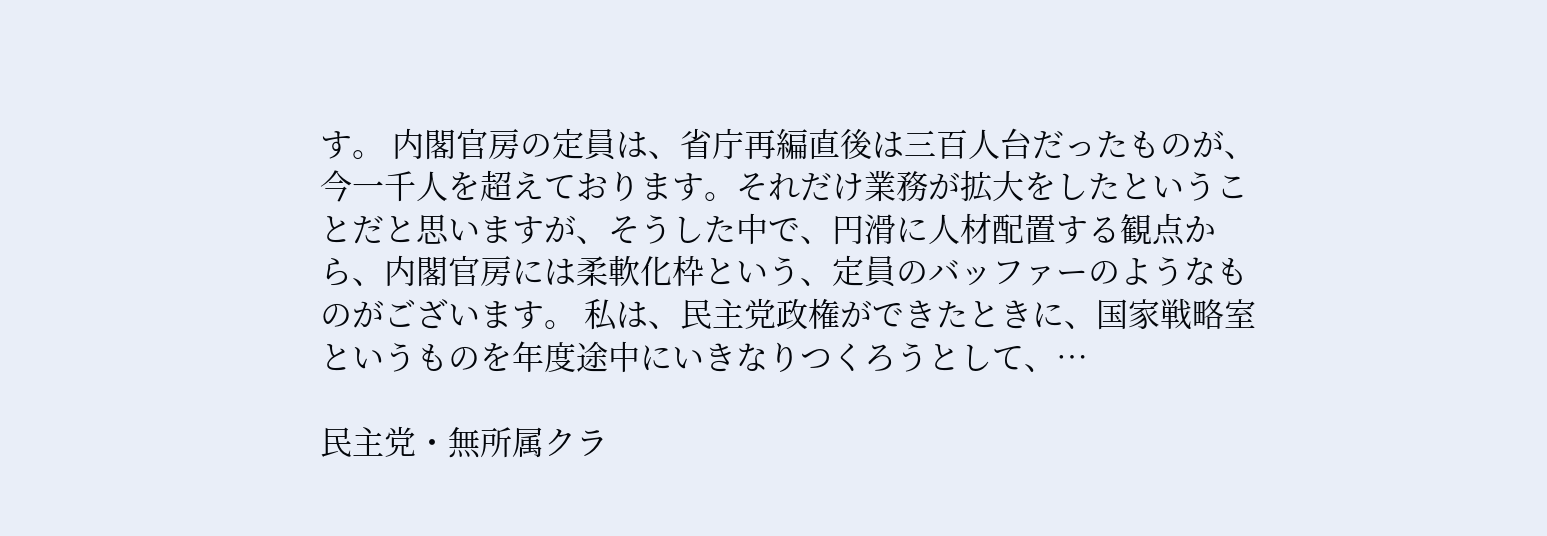す。 内閣官房の定員は、省庁再編直後は三百人台だったものが、今一千人を超えております。それだけ業務が拡大をしたということだと思いますが、そうした中で、円滑に人材配置する観点から、内閣官房には柔軟化枠という、定員のバッファーのようなものがございます。 私は、民主党政権ができたときに、国家戦略室というものを年度途中にいきなりつくろうとして、…

民主党・無所属クラ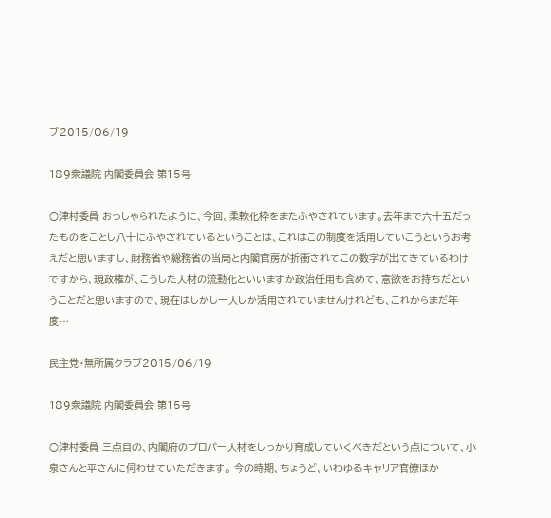ブ2015/06/19

189衆議院 内閣委員会 第15号

○津村委員 おっしゃられたように、今回、柔軟化枠をまたふやされています。去年まで六十五だったものをことし八十にふやされているということは、これはこの制度を活用していこうというお考えだと思いますし、財務省や総務省の当局と内閣官房が折衝されてこの数字が出てきているわけですから、現政権が、こうした人材の流動化といいますか政治任用も含めて、意欲をお持ちだということだと思いますので、現在はしかし一人しか活用されていませんけれども、これからまだ年度…

民主党・無所属クラブ2015/06/19

189衆議院 内閣委員会 第15号

○津村委員 三点目の、内閣府のプロパー人材をしっかり育成していくべきだという点について、小泉さんと平さんに伺わせていただきます。 今の時期、ちょうど、いわゆるキャリア官僚ほか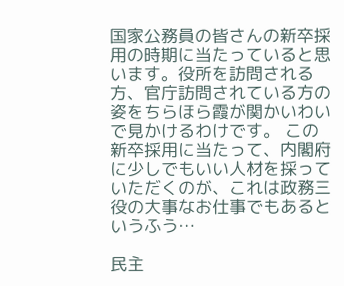国家公務員の皆さんの新卒採用の時期に当たっていると思います。役所を訪問される方、官庁訪問されている方の姿をちらほら霞が関かいわいで見かけるわけです。 この新卒採用に当たって、内閣府に少しでもいい人材を採っていただくのが、これは政務三役の大事なお仕事でもあるというふう…

民主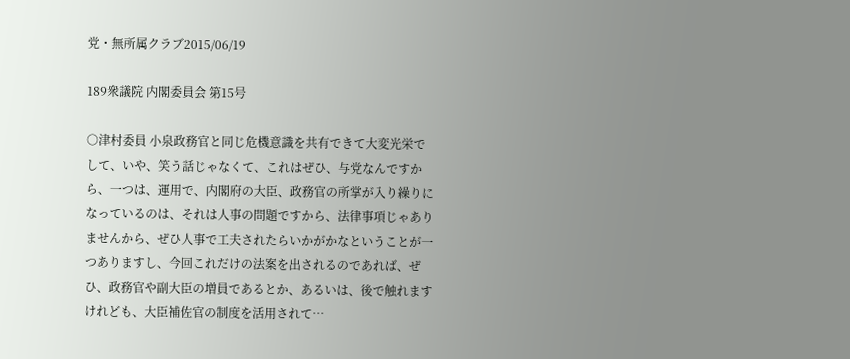党・無所属クラブ2015/06/19

189衆議院 内閣委員会 第15号

○津村委員 小泉政務官と同じ危機意識を共有できて大変光栄でして、いや、笑う話じゃなくて、これはぜひ、与党なんですから、一つは、運用で、内閣府の大臣、政務官の所掌が入り繰りになっているのは、それは人事の問題ですから、法律事項じゃありませんから、ぜひ人事で工夫されたらいかがかなということが一つありますし、今回これだけの法案を出されるのであれば、ぜひ、政務官や副大臣の増員であるとか、あるいは、後で触れますけれども、大臣補佐官の制度を活用されて…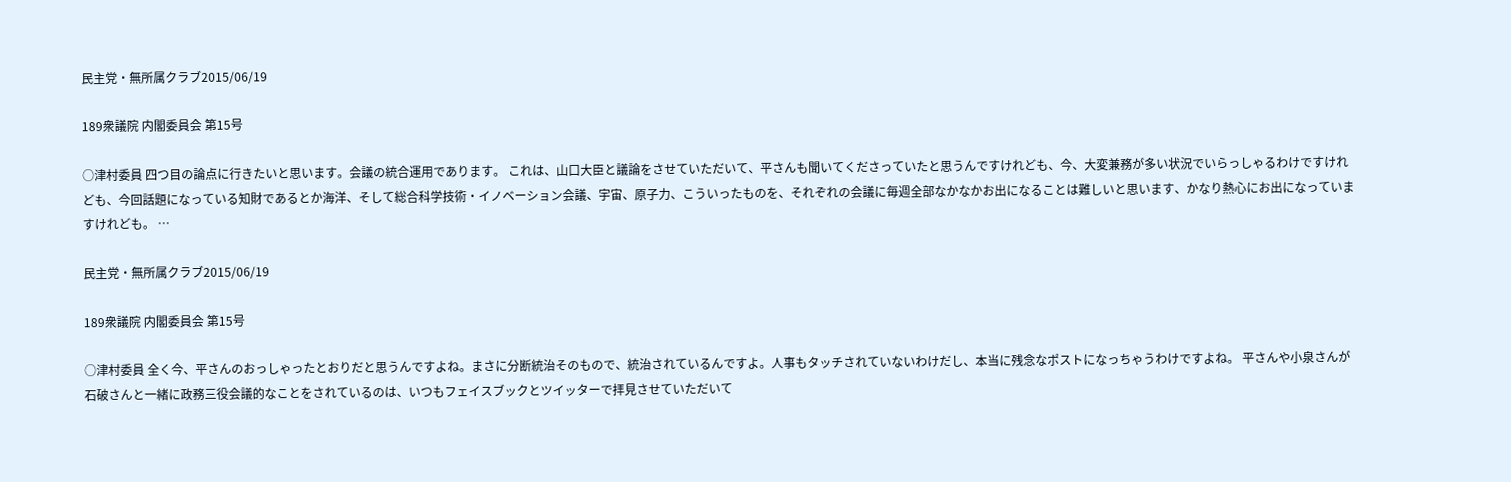民主党・無所属クラブ2015/06/19

189衆議院 内閣委員会 第15号

○津村委員 四つ目の論点に行きたいと思います。会議の統合運用であります。 これは、山口大臣と議論をさせていただいて、平さんも聞いてくださっていたと思うんですけれども、今、大変兼務が多い状況でいらっしゃるわけですけれども、今回話題になっている知財であるとか海洋、そして総合科学技術・イノベーション会議、宇宙、原子力、こういったものを、それぞれの会議に毎週全部なかなかお出になることは難しいと思います、かなり熱心にお出になっていますけれども。 …

民主党・無所属クラブ2015/06/19

189衆議院 内閣委員会 第15号

○津村委員 全く今、平さんのおっしゃったとおりだと思うんですよね。まさに分断統治そのもので、統治されているんですよ。人事もタッチされていないわけだし、本当に残念なポストになっちゃうわけですよね。 平さんや小泉さんが石破さんと一緒に政務三役会議的なことをされているのは、いつもフェイスブックとツイッターで拝見させていただいて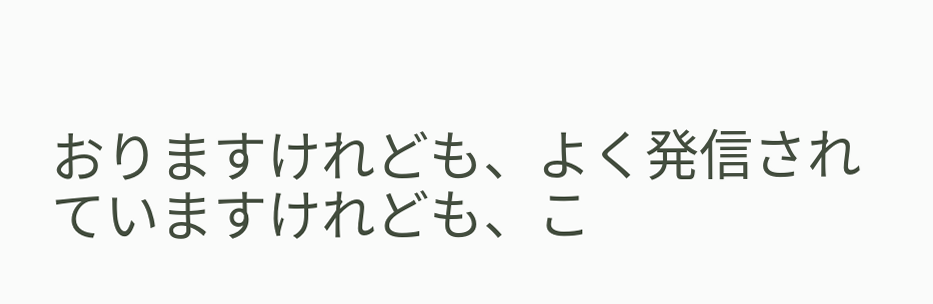おりますけれども、よく発信されていますけれども、こ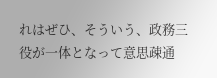れはぜひ、そういう、政務三役が一体となって意思疎通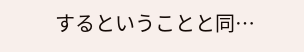するということと同…